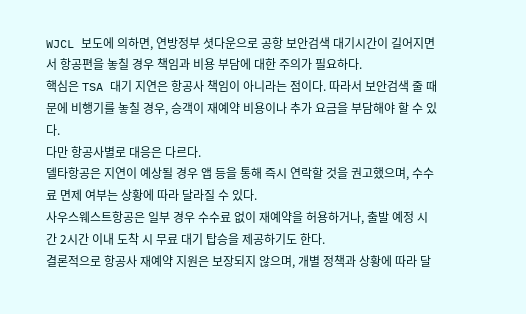WJCL 보도에 의하면, 연방정부 셧다운으로 공항 보안검색 대기시간이 길어지면서 항공편을 놓칠 경우 책임과 비용 부담에 대한 주의가 필요하다.
핵심은 TSA 대기 지연은 항공사 책임이 아니라는 점이다. 따라서 보안검색 줄 때문에 비행기를 놓칠 경우, 승객이 재예약 비용이나 추가 요금을 부담해야 할 수 있다.
다만 항공사별로 대응은 다르다.
델타항공은 지연이 예상될 경우 앱 등을 통해 즉시 연락할 것을 권고했으며, 수수료 면제 여부는 상황에 따라 달라질 수 있다.
사우스웨스트항공은 일부 경우 수수료 없이 재예약을 허용하거나, 출발 예정 시간 2시간 이내 도착 시 무료 대기 탑승을 제공하기도 한다.
결론적으로 항공사 재예약 지원은 보장되지 않으며, 개별 정책과 상황에 따라 달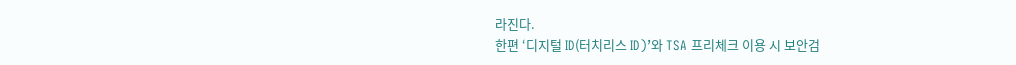라진다.
한편 ‘디지털 ID(터치리스 ID)’와 TSA 프리체크 이용 시 보안검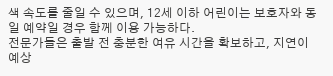색 속도를 줄일 수 있으며, 12세 이하 어린이는 보호자와 동일 예약일 경우 함께 이용 가능하다.
전문가들은 출발 전 충분한 여유 시간을 확보하고, 지연이 예상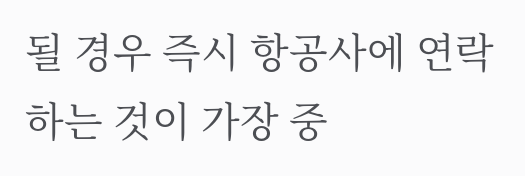될 경우 즉시 항공사에 연락하는 것이 가장 중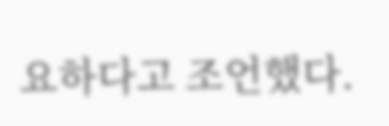요하다고 조언했다.